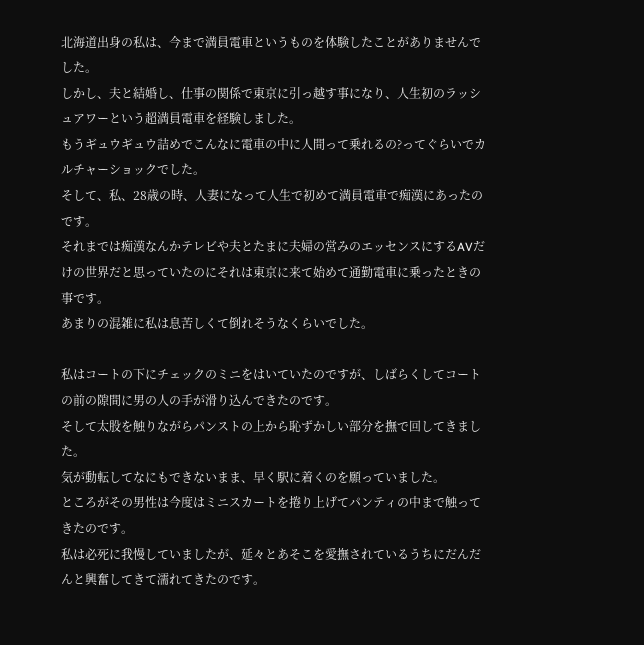北海道出身の私は、今まで満員電車というものを体験したことがありませんでした。
しかし、夫と結婚し、仕事の関係で東京に引っ越す事になり、人生初のラッシュアワーという超満員電車を経験しました。
もうギュウギュウ詰めでこんなに電車の中に人間って乗れるの?ってぐらいでカルチャーショックでした。
そして、私、28歳の時、人妻になって人生で初めて満員電車で痴漢にあったのです。
それまでは痴漢なんかテレビや夫とたまに夫婦の営みのエッセンスにするAVだけの世界だと思っていたのにそれは東京に来て始めて通勤電車に乗ったときの事です。
あまりの混雑に私は息苦しくて倒れそうなくらいでした。

私はコートの下にチェックのミニをはいていたのですが、しばらくしてコートの前の隙間に男の人の手が滑り込んできたのです。
そして太股を触りながらパンストの上から恥ずかしい部分を撫で回してきました。
気が動転してなにもできないまま、早く駅に着くのを願っていました。
ところがその男性は今度はミニスカートを捲り上げてパンティの中まで触ってきたのです。
私は必死に我慢していましたが、延々とあそこを愛撫されているうちにだんだんと興奮してきて濡れてきたのです。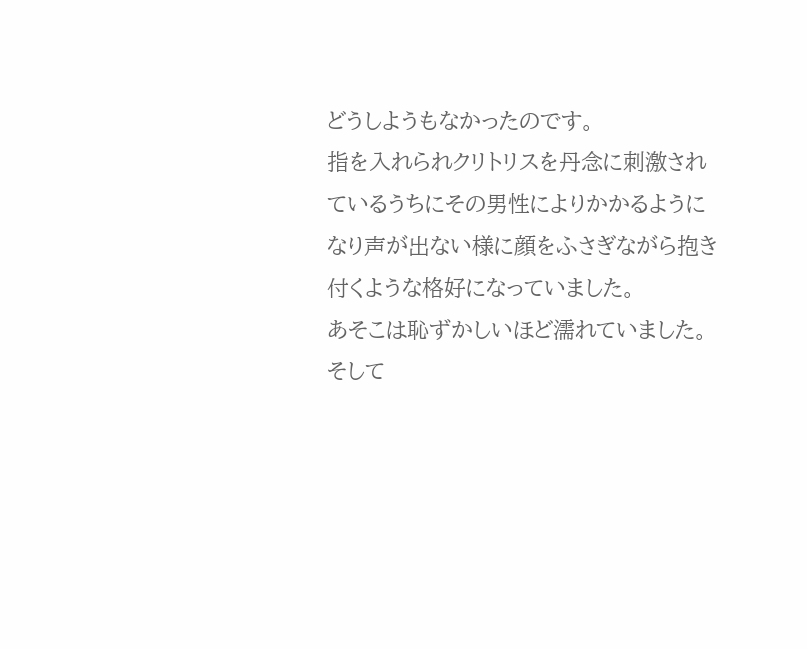どうしようもなかったのです。
指を入れられクリトリスを丹念に刺激されているうちにその男性によりかかるようになり声が出ない様に顔をふさぎながら抱き付くような格好になっていました。
あそこは恥ずかしいほど濡れていました。
そして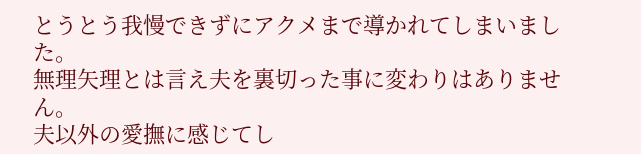とうとう我慢できずにアクメまで導かれてしまいました。
無理矢理とは言え夫を裏切った事に変わりはありません。
夫以外の愛撫に感じてし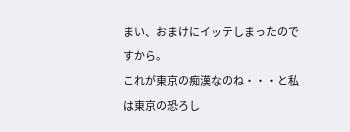まい、おまけにイッテしまったのですから。
これが東京の痴漢なのね・・・と私は東京の恐ろし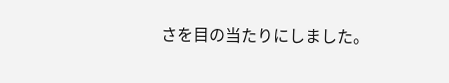さを目の当たりにしました。